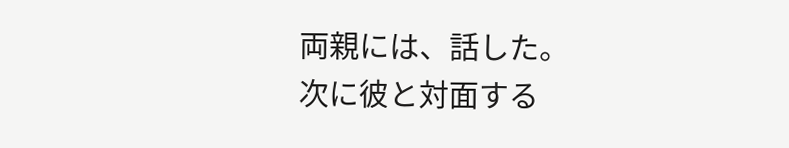両親には、話した。
次に彼と対面する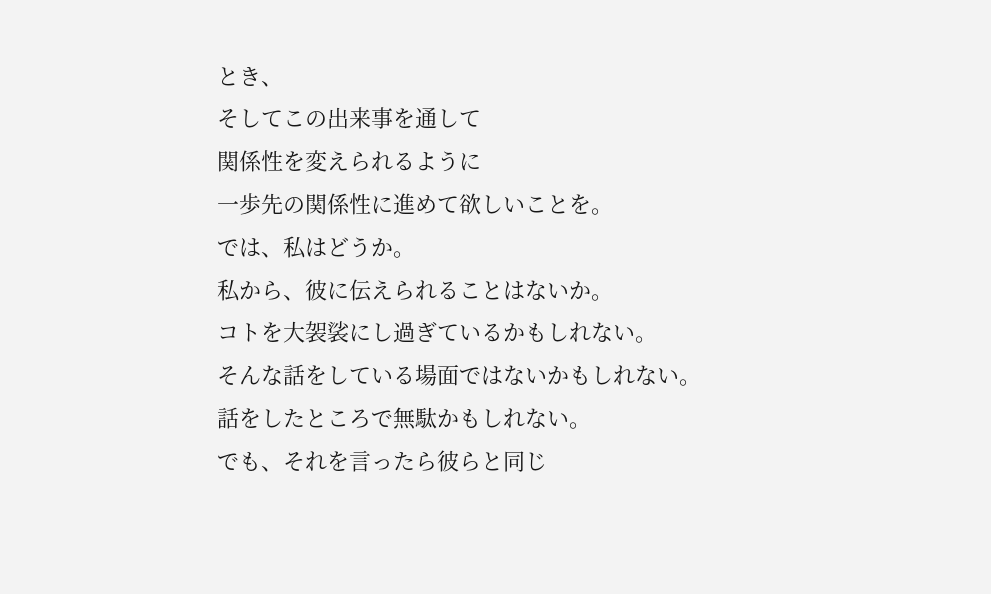とき、
そしてこの出来事を通して
関係性を変えられるように
一歩先の関係性に進めて欲しいことを。
では、私はどうか。
私から、彼に伝えられることはないか。
コトを大袈裟にし過ぎているかもしれない。
そんな話をしている場面ではないかもしれない。
話をしたところで無駄かもしれない。
でも、それを言ったら彼らと同じ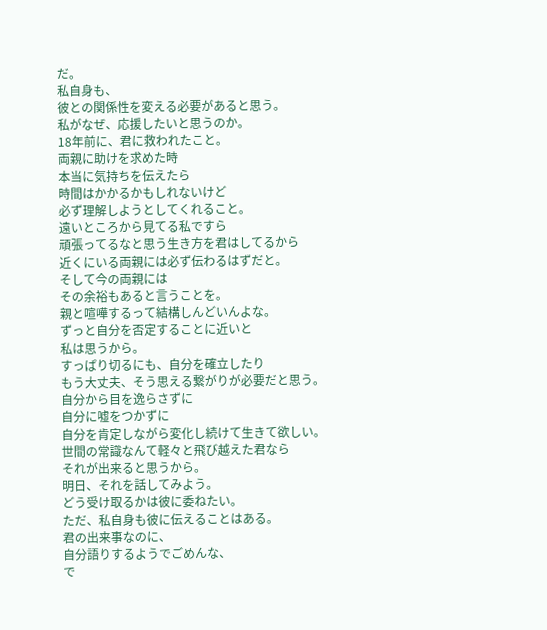だ。
私自身も、
彼との関係性を変える必要があると思う。
私がなぜ、応援したいと思うのか。
18年前に、君に救われたこと。
両親に助けを求めた時
本当に気持ちを伝えたら
時間はかかるかもしれないけど
必ず理解しようとしてくれること。
遠いところから見てる私ですら
頑張ってるなと思う生き方を君はしてるから
近くにいる両親には必ず伝わるはずだと。
そして今の両親には
その余裕もあると言うことを。
親と喧嘩するって結構しんどいんよな。
ずっと自分を否定することに近いと
私は思うから。
すっぱり切るにも、自分を確立したり
もう大丈夫、そう思える繋がりが必要だと思う。
自分から目を逸らさずに
自分に嘘をつかずに
自分を肯定しながら変化し続けて生きて欲しい。
世間の常識なんて軽々と飛び越えた君なら
それが出来ると思うから。
明日、それを話してみよう。
どう受け取るかは彼に委ねたい。
ただ、私自身も彼に伝えることはある。
君の出来事なのに、
自分語りするようでごめんな、
で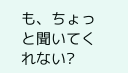も、ちょっと聞いてくれない?